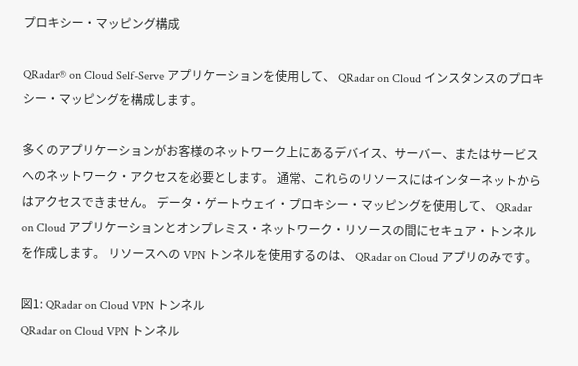プロキシー・マッピング構成

QRadar® on Cloud Self-Serve アプリケーションを使用して、 QRadar on Cloud インスタンスのプロキシー・マッピングを構成します。

多くのアプリケーションがお客様のネットワーク上にあるデバイス、サーバー、またはサービスへのネットワーク・アクセスを必要とします。 通常、これらのリソースにはインターネットからはアクセスできません。 データ・ゲートウェイ・プロキシー・マッピングを使用して、 QRadar on Cloud アプリケーションとオンプレミス・ネットワーク・リソースの間にセキュア・トンネルを作成します。 リソースへの VPN トンネルを使用するのは、 QRadar on Cloud アプリのみです。

図1: QRadar on Cloud VPN トンネル
QRadar on Cloud VPN トンネル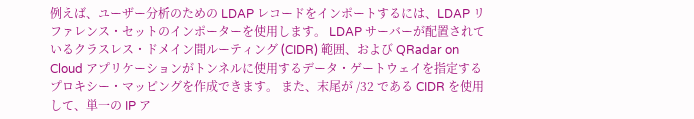例えば、ユーザー分析のための LDAP レコードをインポートするには、LDAP リファレンス・セットのインポーターを使用します。 LDAP サーバーが配置されているクラスレス・ドメイン間ルーティング (CIDR) 範囲、および QRadar on Cloud アプリケーションがトンネルに使用するデータ・ゲートウェイを指定するプロキシー・マッピングを作成できます。 また、末尾が /32 である CIDR を使用して、単一の IP ア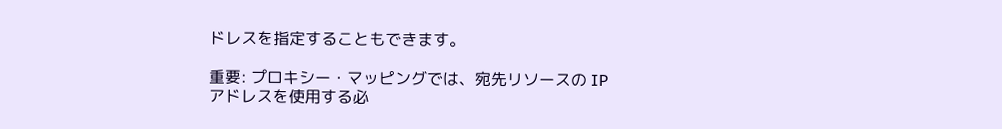ドレスを指定することもできます。

重要: プロキシー・マッピングでは、宛先リソースの IP アドレスを使用する必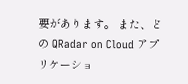要があります。 また、どの QRadar on Cloud アプリケーショ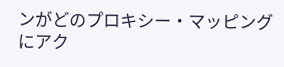ンがどのプロキシー・マッピングにアク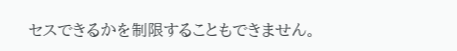セスできるかを制限することもできません。